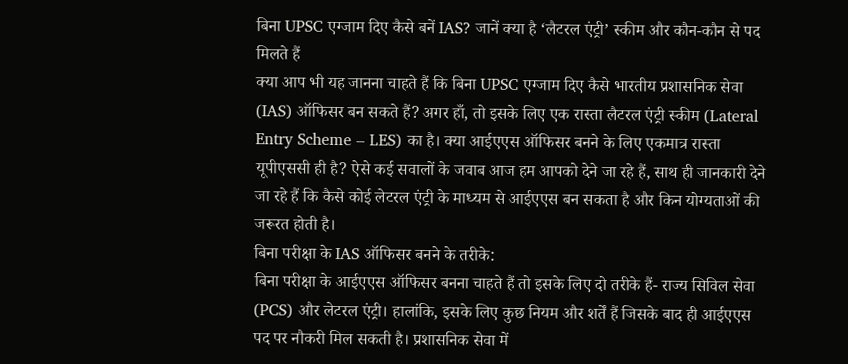बिना UPSC एग्जाम दिए कैसे बनें IAS? जानें क्या है ‘लैटरल एंट्री’ स्कीम और कौन-कौन से पद मिलते हैं
क्या आप भी यह जानना चाहते हैं कि बिना UPSC एग्जाम दिए कैसे भारतीय प्रशासनिक सेवा (IAS) ऑफिसर बन सकते हैं? अगर हाँ, तो इसके लिए एक रास्ता लैटरल एंट्री स्कीम (Lateral Entry Scheme – LES) का है। क्या आईएएस ऑफिसर बनने के लिए एकमात्र रास्ता यूपीएससी ही है? ऐसे कई सवालों के जवाब आज हम आपको देने जा रहे हैं, साथ ही जानकारी देने जा रहे हैं कि कैसे कोई लेटरल एंट्री के माध्यम से आईएएस बन सकता है और किन योग्यताओं की जरूरत होती है।
बिना परीक्षा के IAS ऑफिसर बनने के तरीके:
बिना परीक्षा के आईएएस ऑफिसर बनना चाहते हैं तो इसके लिए दो तरीके हैं- राज्य सिविल सेवा (PCS) और लेटरल एंट्री। हालांकि, इसके लिए कुछ नियम और शर्तें हैं जिसके बाद ही आईएएस पद पर नौकरी मिल सकती है। प्रशासनिक सेवा में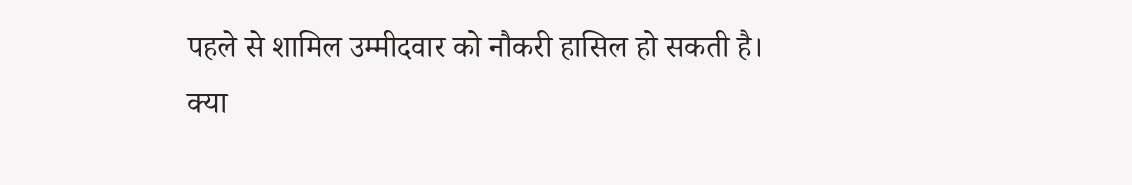पहले से शामिल उम्मीदवार को नौकरी हासिल हो सकती है।
क्या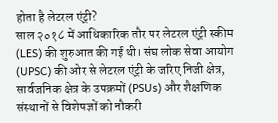होता है लेटरल एंट्री?
साल २०१८ में आधिकारिक तौर पर लेटरल एंट्री स्कीम (LES) की शुरुआत की गई थी। संघ लोक सेवा आयोग (UPSC) की ओर से लेटरल एंट्री के जरिए निजी क्षेत्र, सार्वजनिक क्षेत्र के उपक्रमों (PSUs) और शैक्षणिक संस्थानों से विशेषज्ञों को नौकरी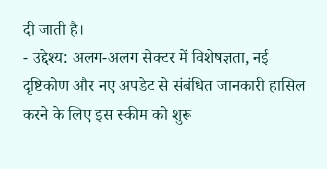दी जाती है।
- उद्देश्य: अलग-अलग सेक्टर में विशेषज्ञता, नई दृष्टिकोण और नए अपडेट से संबंधित जानकारी हासिल करने के लिए इस स्कीम को शुरू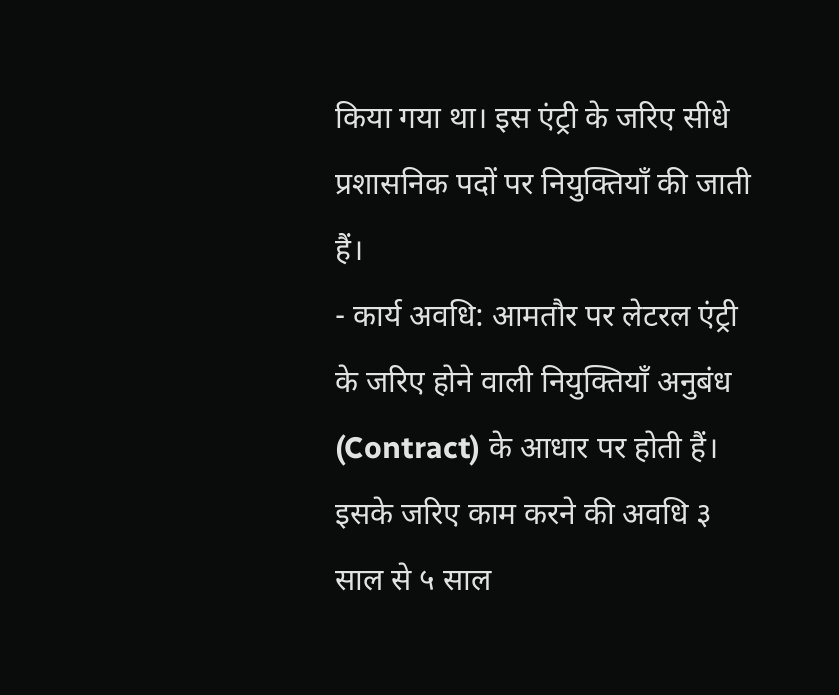किया गया था। इस एंट्री के जरिए सीधे प्रशासनिक पदों पर नियुक्तियाँ की जाती हैं।
- कार्य अवधि: आमतौर पर लेटरल एंट्री के जरिए होने वाली नियुक्तियाँ अनुबंध (Contract) के आधार पर होती हैं। इसके जरिए काम करने की अवधि ३ साल से ५ साल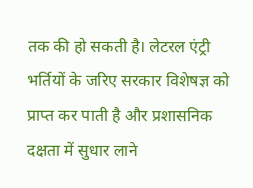तक की हो सकती है। लेटरल एंट्री भर्तियों के जरिए सरकार विशेषज्ञ को प्राप्त कर पाती है और प्रशासनिक दक्षता में सुधार लाने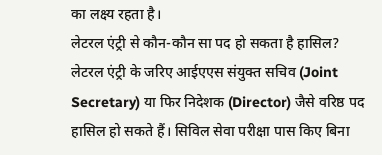का लक्ष्य रहता है।
लेटरल एंट्री से कौन-कौन सा पद हो सकता है हासिल?
लेटरल एंट्री के जरिए आईएएस संयुक्त सचिव (Joint Secretary) या फिर निदेशक (Director) जैसे वरिष्ठ पद हासिल हो सकते हैं। सिविल सेवा परीक्षा पास किए बिना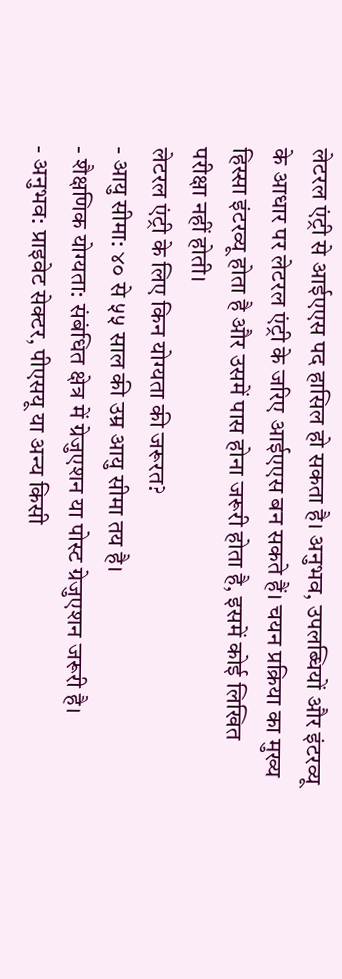लेटरल एंट्री से आईएएस पद हासिल हो सकता है। अनुभव, उपलब्धियों और इंटरव्यू के आधार पर लेटरल एंट्री के जरिए आईएएस बन सकते हैं। चयन प्रक्रिया का मुख्य हिस्सा इंटरव्यू होता है और उसमें पास होना जरूरी होता है, इसमें कोई लिखित परीक्षा नहीं होती।
लेटरल एंट्री के लिए किन योग्यता की जरूरत?
- आयु सीमा: ४० से ५५ साल की उम्र आयु सीमा तय है।
- शैक्षणिक योग्यता: संबंधित क्षेत्र में ग्रेजुएशन या पोस्ट ग्रेजुएशन जरूरी है।
- अनुभव: प्राइवेट सेक्टर, पीएसयू या अन्य किसी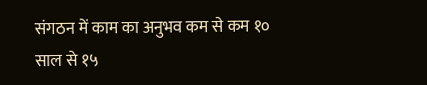संगठन में काम का अनुभव कम से कम १० साल से १५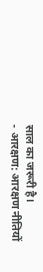साल का जरूरी है।
- आरक्षण: आरक्षण नीतियों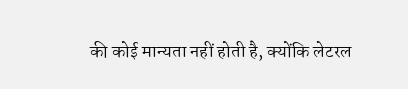की कोई मान्यता नहीं होती है, क्योंकि लेटरल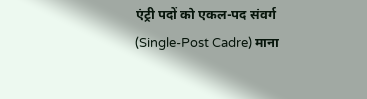एंट्री पदों को एकल-पद संवर्ग (Single-Post Cadre) माना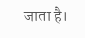जाता है।